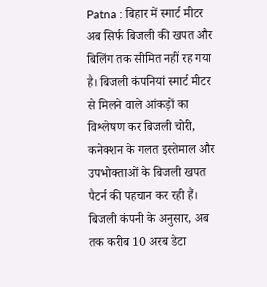Patna : बिहार में स्मार्ट मीटर अब सिर्फ बिजली की खपत और बिलिंग तक सीमित नहीं रह गया है। बिजली कंपनियां स्मार्ट मीटर से मिलने वाले आंकड़ों का विश्लेषण कर बिजली चोरी, कनेक्शन के गलत इस्तेमाल और उपभोक्ताओं के बिजली खपत पैटर्न की पहचान कर रही हैं। बिजली कंपनी के अनुसार, अब तक करीब 10 अरब डेटा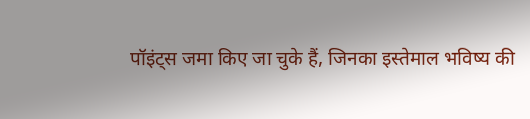पॉइंट्स जमा किए जा चुके हैं, जिनका इस्तेमाल भविष्य की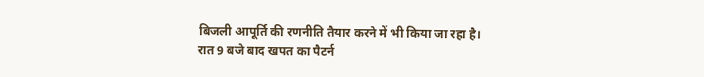बिजली आपूर्ति की रणनीति तैयार करने में भी किया जा रहा है।
रात 9 बजे बाद खपत का पैटर्न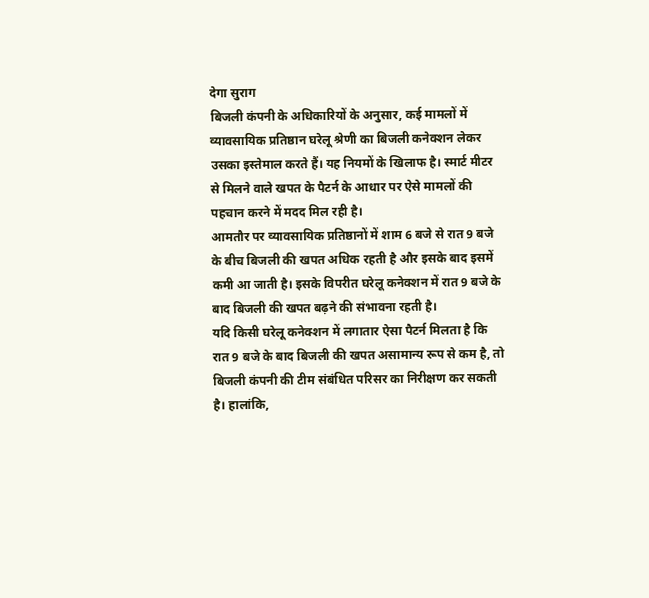देगा सुराग
बिजली कंपनी के अधिकारियों के अनुसार, कई मामलों में व्यावसायिक प्रतिष्ठान घरेलू श्रेणी का बिजली कनेक्शन लेकर उसका इस्तेमाल करते हैं। यह नियमों के खिलाफ है। स्मार्ट मीटर से मिलने वाले खपत के पैटर्न के आधार पर ऐसे मामलों की पहचान करने में मदद मिल रही है।
आमतौर पर व्यावसायिक प्रतिष्ठानों में शाम 6 बजे से रात 9 बजे के बीच बिजली की खपत अधिक रहती है और इसके बाद इसमें कमी आ जाती है। इसके विपरीत घरेलू कनेक्शन में रात 9 बजे के बाद बिजली की खपत बढ़ने की संभावना रहती है।
यदि किसी घरेलू कनेक्शन में लगातार ऐसा पैटर्न मिलता है कि रात 9 बजे के बाद बिजली की खपत असामान्य रूप से कम है, तो बिजली कंपनी की टीम संबंधित परिसर का निरीक्षण कर सकती है। हालांकि,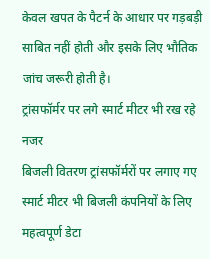केवल खपत के पैटर्न के आधार पर गड़बड़ी साबित नहीं होती और इसके लिए भौतिक जांच जरूरी होती है।
ट्रांसफॉर्मर पर लगे स्मार्ट मीटर भी रख रहे नजर
बिजली वितरण ट्रांसफॉर्मरों पर लगाए गए स्मार्ट मीटर भी बिजली कंपनियों के लिए महत्वपूर्ण डेटा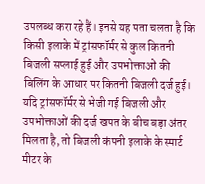उपलब्ध करा रहे हैं। इनसे यह पता चलता है कि किसी इलाके में ट्रांसफॉर्मर से कुल कितनी बिजली सप्लाई हुई और उपभोक्ताओं की बिलिंग के आधार पर कितनी बिजली दर्ज हुई।
यदि ट्रांसफॉर्मर से भेजी गई बिजली और उपभोक्ताओं की दर्ज खपत के बीच बड़ा अंतर मिलता है, तो बिजली कंपनी इलाके के स्मार्ट मीटर के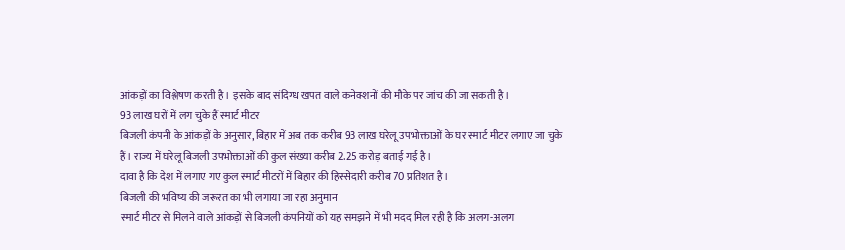आंकड़ों का विश्लेषण करती है। इसके बाद संदिग्ध खपत वाले कनेक्शनों की मौके पर जांच की जा सकती है।
93 लाख घरों में लग चुके हैं स्मार्ट मीटर
बिजली कंपनी के आंकड़ों के अनुसार, बिहार में अब तक करीब 93 लाख घरेलू उपभोक्ताओं के घर स्मार्ट मीटर लगाए जा चुके हैं। राज्य में घरेलू बिजली उपभोक्ताओं की कुल संख्या करीब 2.25 करोड़ बताई गई है।
दावा है कि देश में लगाए गए कुल स्मार्ट मीटरों में बिहार की हिस्सेदारी करीब 70 प्रतिशत है।
बिजली की भविष्य की जरूरत का भी लगाया जा रहा अनुमान
स्मार्ट मीटर से मिलने वाले आंकड़ों से बिजली कंपनियों को यह समझने में भी मदद मिल रही है कि अलग-अलग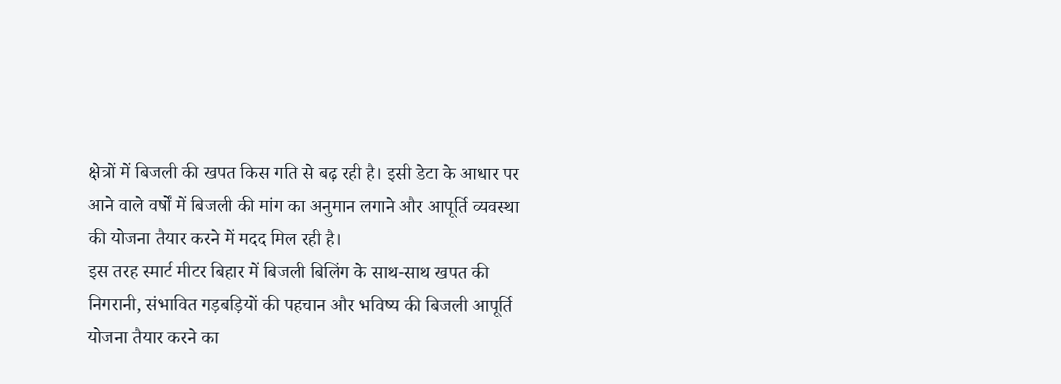क्षेत्रों में बिजली की खपत किस गति से बढ़ रही है। इसी डेटा के आधार पर आने वाले वर्षों में बिजली की मांग का अनुमान लगाने और आपूर्ति व्यवस्था की योजना तैयार करने में मदद मिल रही है।
इस तरह स्मार्ट मीटर बिहार में बिजली बिलिंग के साथ-साथ खपत की निगरानी, संभावित गड़बड़ियों की पहचान और भविष्य की बिजली आपूर्ति योजना तैयार करने का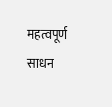महत्वपूर्ण साधन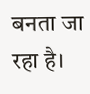बनता जा रहा है।